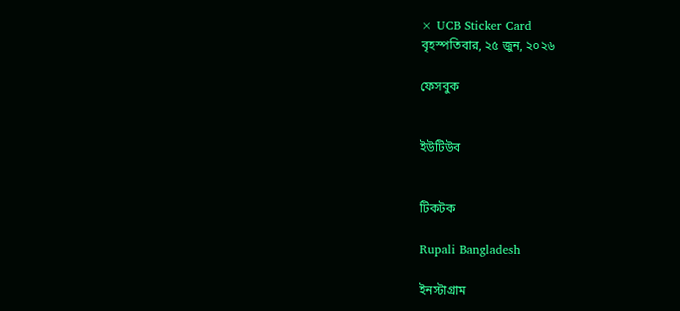× UCB Sticker Card
বৃহস্পতিবার, ২৫ জুন, ২০২৬

ফেসবুক


ইউটিউব


টিকটক

Rupali Bangladesh

ইনস্টাগ্রাম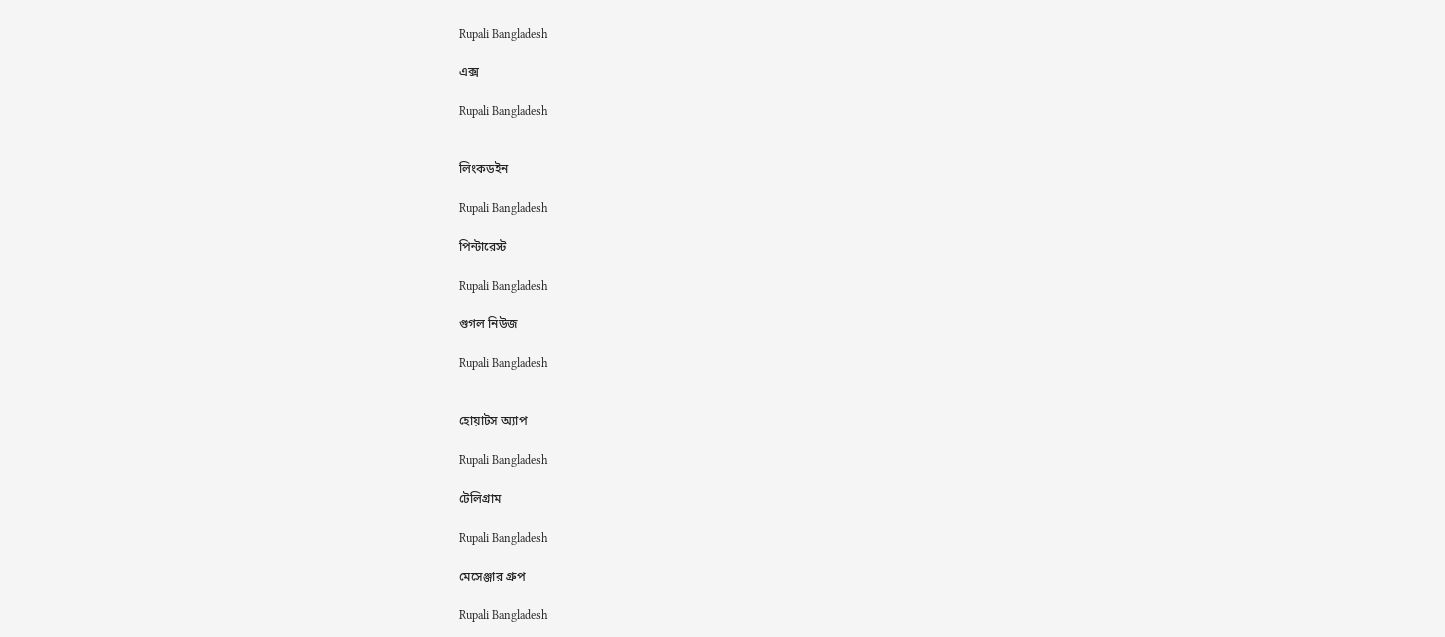Rupali Bangladesh

এক্স

Rupali Bangladesh


লিংকডইন

Rupali Bangladesh

পিন্টারেস্ট

Rupali Bangladesh

গুগল নিউজ

Rupali Bangladesh


হোয়াটস অ্যাপ

Rupali Bangladesh

টেলিগ্রাম

Rupali Bangladesh

মেসেঞ্জার গ্রুপ

Rupali Bangladesh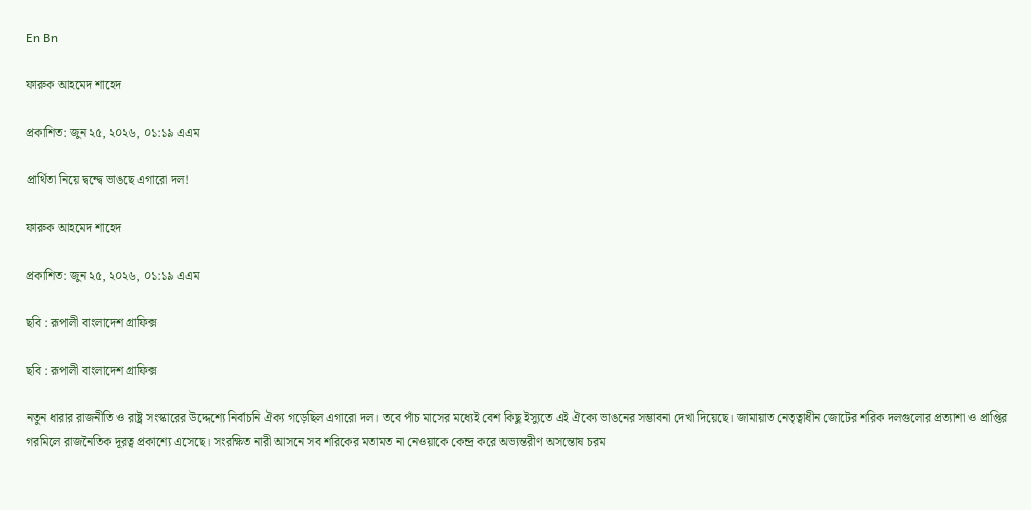En Bn

ফারুক আহমেদ শাহেদ

প্রকাশিত: জুন ২৫, ২০২৬, ০১:১৯ এএম

প্রার্থিতা নিয়ে দ্বন্দ্বে ভাঙছে এগারো দল!

ফারুক আহমেদ শাহেদ

প্রকাশিত: জুন ২৫, ২০২৬, ০১:১৯ এএম

ছবি : রূপালী বাংলাদেশ গ্রাফিক্স

ছবি : রূপালী বাংলাদেশ গ্রাফিক্স

নতুন ধারার রাজনীতি ও রাষ্ট্র সংস্কারের উদ্দেশ্যে নির্বাচনি ঐক্য গড়েছিল এগারো দল। তবে পাঁচ মাসের মধ্যেই বেশ কিছু ইস্যুতে এই ঐক্যে ভাঙনের সম্ভাবনা দেখা দিয়েছে। জামায়াত নেতৃত্বাধীন জোটের শরিক দলগুলোর প্রত্যাশা ও প্রাপ্তির গরমিলে রাজনৈতিক দূরত্ব প্রকাশ্যে এসেছে। সংরক্ষিত নারী আসনে সব শরিকের মতামত না নেওয়াকে কেন্দ্র করে অভ্যন্তরীণ অসন্তোষ চরম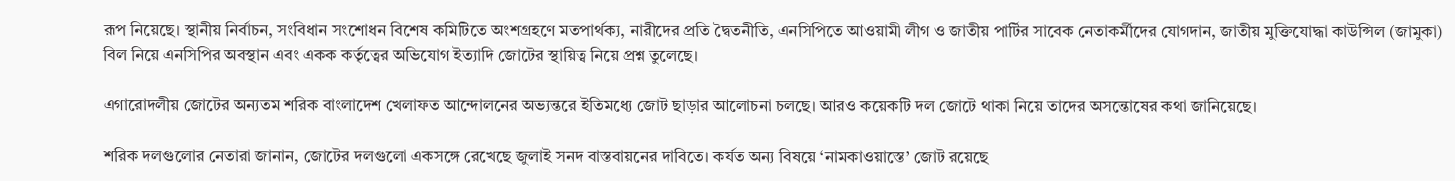রূপ নিয়েছে। স্থানীয় নির্বাচন, সংবিধান সংশোধন বিশেষ কমিটিতে অংশগ্রহণে মতপার্থক্য, নারীদের প্রতি দ্বৈতনীতি, এনসিপিতে আওয়ামী লীগ ও জাতীয় পার্টির সাবেক নেতাকর্মীদের যোগদান, জাতীয় মুক্তিযোদ্ধা কাউন্সিল (জামুকা) বিল নিয়ে এনসিপির অবস্থান এবং একক কর্তৃত্বের অভিযোগ ইত্যাদি জোটের স্থায়িত্ব নিয়ে প্রশ্ন তুলেছে।

এগারোদলীয় জোটের অন্যতম শরিক বাংলাদেশ খেলাফত আন্দোলনের অভ্যন্তরে ইতিমধ্যে জোট ছাড়ার আলোচনা চলছে। আরও কয়েকটি দল জোটে থাকা নিয়ে তাদের অসন্তোষের কথা জানিয়েছে।

শরিক দলগুলোর নেতারা জানান, জোটের দলগুলো একসঙ্গে রেখেছে জুলাই সনদ বাস্তবায়নের দাবিতে। কর্যত অন্য বিষয়ে ‘নামকাওয়াস্তে’ জোট রয়েছে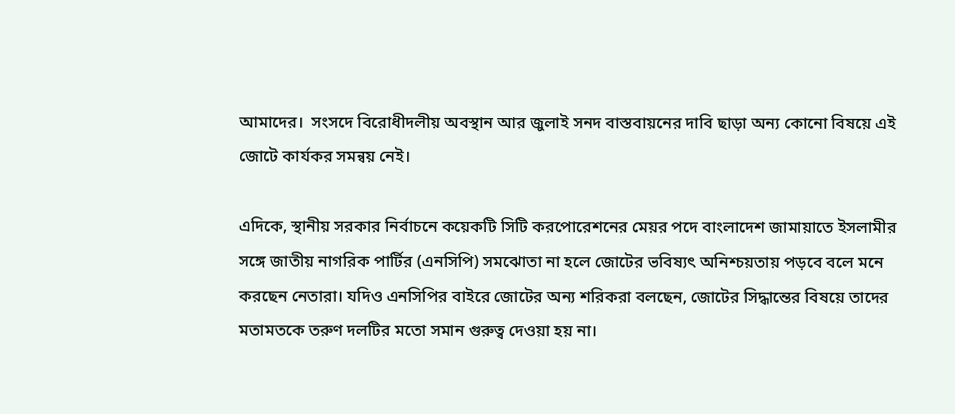আমাদের।  সংসদে বিরোধীদলীয় অবস্থান আর জুলাই সনদ বাস্তবায়নের দাবি ছাড়া অন্য কোনো বিষয়ে এই জোটে কার্যকর সমন্বয় নেই।

এদিকে, স্থানীয় সরকার নির্বাচনে কয়েকটি সিটি করপোরেশনের মেয়র পদে বাংলাদেশ জামায়াতে ইসলামীর সঙ্গে জাতীয় নাগরিক পার্টির (এনসিপি) সমঝোতা না হলে জোটের ভবিষ্যৎ অনিশ্চয়তায় পড়বে বলে মনে করছেন নেতারা। যদিও এনসিপির বাইরে জোটের অন্য শরিকরা বলছেন, জোটের সিদ্ধান্তের বিষয়ে তাদের মতামতকে তরুণ দলটির মতো সমান গুরুত্ব দেওয়া হয় না।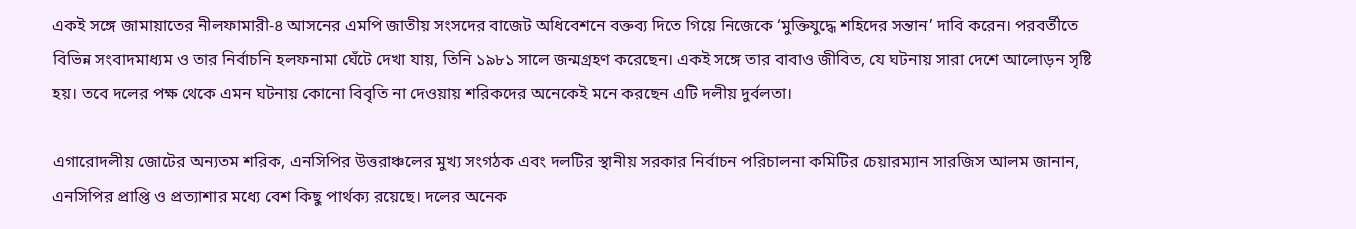একই সঙ্গে জামায়াতের নীলফামারী-৪ আসনের এমপি জাতীয় সংসদের বাজেট অধিবেশনে বক্তব্য দিতে গিয়ে নিজেকে ‘মুক্তিযুদ্ধে শহিদের সন্তান’ দাবি করেন। পরবর্তীতে বিভিন্ন সংবাদমাধ্যম ও তার নির্বাচনি হলফনামা ঘেঁটে দেখা যায়, তিনি ১৯৮১ সালে জন্মগ্রহণ করেছেন। একই সঙ্গে তার বাবাও জীবিত, যে ঘটনায় সারা দেশে আলোড়ন সৃষ্টি হয়। তবে দলের পক্ষ থেকে এমন ঘটনায় কোনো বিবৃতি না দেওয়ায় শরিকদের অনেকেই মনে করছেন এটি দলীয় দুর্বলতা।

এগারোদলীয় জোটের অন্যতম শরিক, এনসিপির উত্তরাঞ্চলের মুখ্য সংগঠক এবং দলটির স্থানীয় সরকার নির্বাচন পরিচালনা কমিটির চেয়ারম্যান সারজিস আলম জানান, এনসিপির প্রাপ্তি ও প্রত্যাশার মধ্যে বেশ কিছু পার্থক্য রয়েছে। দলের অনেক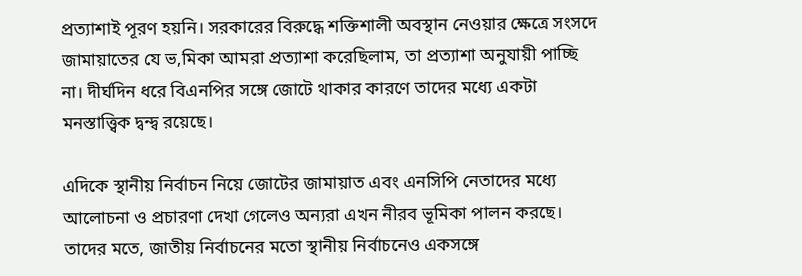প্রত্যাশাই পূরণ হয়নি। সরকারের বিরুদ্ধে শক্তিশালী অবস্থান নেওয়ার ক্ষেত্রে সংসদে জামায়াতের যে ভ‚মিকা আমরা প্রত্যাশা করেছিলাম, তা প্রত্যাশা অনুযায়ী পাচ্ছি না। দীর্ঘদিন ধরে বিএনপির সঙ্গে জোটে থাকার কারণে তাদের মধ্যে একটা মনস্তাত্ত্বিক দ্বন্দ্ব রয়েছে।

এদিকে স্থানীয় নির্বাচন নিয়ে জোটের জামায়াত এবং এনসিপি নেতাদের মধ্যে আলোচনা ও প্রচারণা দেখা গেলেও অন্যরা এখন নীরব ভূমিকা পালন করছে। তাদের মতে, জাতীয় নির্বাচনের মতো স্থানীয় নির্বাচনেও একসঙ্গে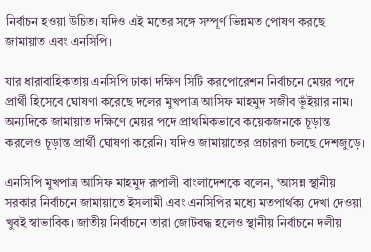নির্বাচন হওয়া উচিত। যদিও এই মতের সঙ্গে সম্পূর্ণ ভিন্নমত পোষণ করছে জামায়াত এবং এনসিপি।

যার ধারাবাহিকতায় এনসিপি ঢাকা দক্ষিণ সিটি করপোরেশন নির্বাচনে মেয়র পদে প্রার্থী হিসেবে ঘোষণা করেছে দলের মুখপাত্র আসিফ মাহমুদ সজীব ভূঁইয়ার নাম। অন্যদিকে জামায়াত দক্ষিণে মেয়র পদে প্রাথমিকভাবে কয়েকজনকে চূড়ান্ত করলেও চূড়ান্ত প্রার্থী ঘোষণা করেনি। যদিও জামায়াতের প্রচারণা চলছে দেশজুড়ে।

এনসিপি মুখপাত্র আসিফ মাহমুদ রূপালী বাংলাদেশকে বলেন, ‘আসন্ন স্থানীয় সরকার নির্বাচনে জামায়াতে ইসলামী এবং এনসিপির মধ্যে মতপার্থক্য দেখা দেওয়া খুবই স্বাভাবিক। জাতীয় নির্বাচনে তারা জোটবদ্ধ হলেও স্থানীয় নির্বাচনে দলীয়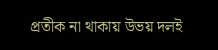প্রতীক না থাকায় উভয় দলই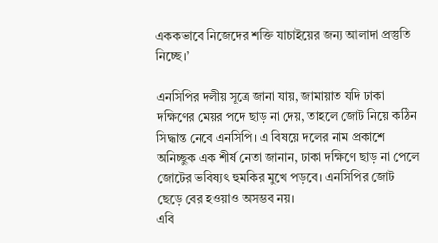এককভাবে নিজেদের শক্তি যাচাইয়ের জন্য আলাদা প্রস্তুতি নিচ্ছে।’

এনসিপির দলীয় সূত্রে জানা যায়, জামায়াত যদি ঢাকা দক্ষিণের মেয়র পদে ছাড় না দেয়, তাহলে জোট নিয়ে কঠিন সিদ্ধান্ত নেবে এনসিপি। এ বিষয়ে দলের নাম প্রকাশে অনিচ্ছুক এক শীর্ষ নেতা জানান, ঢাকা দক্ষিণে ছাড় না পেলে জোটের ভবিষ্যৎ হুমকির মুখে পড়বে। এনসিপির জোট ছেড়ে বের হওয়াও অসম্ভব নয়।
এবি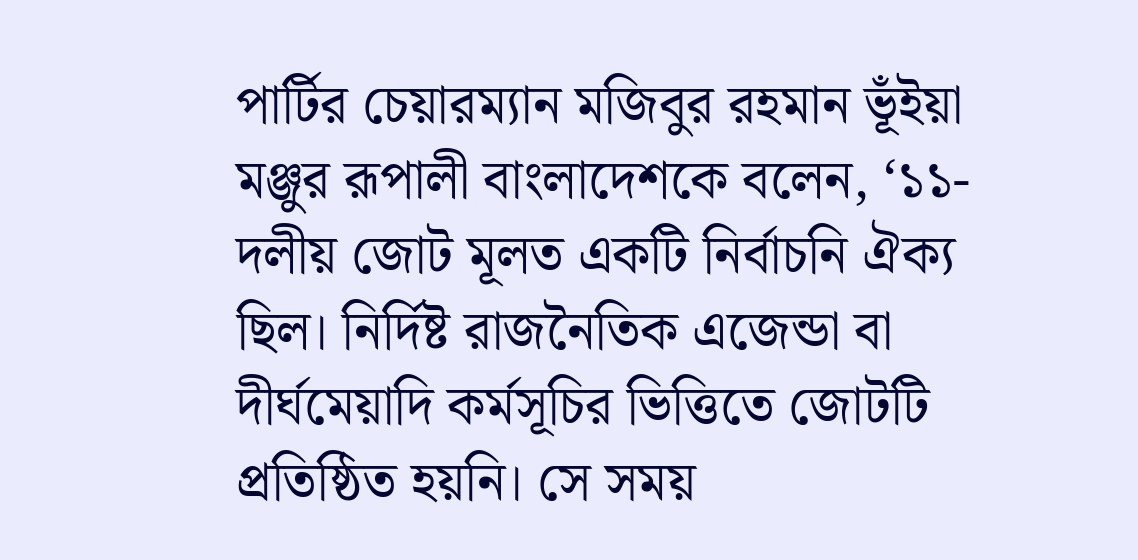পার্টির চেয়ারম্যান মজিবুর রহমান ভূঁইয়া মঞ্জুর রূপালী বাংলাদেশকে বলেন, ‘১১-দলীয় জোট মূলত একটি নির্বাচনি ঐক্য ছিল। নির্দিষ্ট রাজনৈতিক এজেন্ডা বা দীর্ঘমেয়াদি কর্মসূচির ভিত্তিতে জোটটি প্রতিষ্ঠিত হয়নি। সে সময়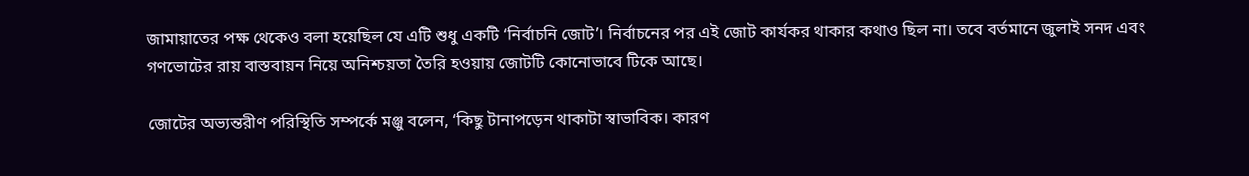জামায়াতের পক্ষ থেকেও বলা হয়েছিল যে এটি শুধু একটি ‘নির্বাচনি জোট’। নির্বাচনের পর এই জোট কার্যকর থাকার কথাও ছিল না। তবে বর্তমানে জুলাই সনদ এবং গণভোটের রায় বাস্তবায়ন নিয়ে অনিশ্চয়তা তৈরি হওয়ায় জোটটি কোনোভাবে টিকে আছে।

জোটের অভ্যন্তরীণ পরিস্থিতি সম্পর্কে মঞ্জু বলেন, ‘কিছু টানাপড়েন থাকাটা স্বাভাবিক। কারণ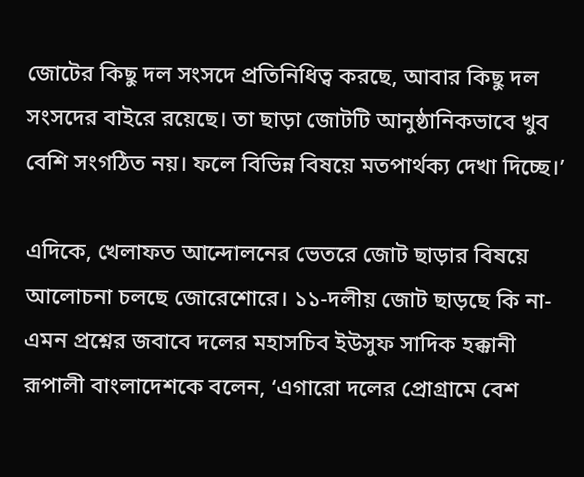জোটের কিছু দল সংসদে প্রতিনিধিত্ব করছে, আবার কিছু দল সংসদের বাইরে রয়েছে। তা ছাড়া জোটটি আনুষ্ঠানিকভাবে খুব বেশি সংগঠিত নয়। ফলে বিভিন্ন বিষয়ে মতপার্থক্য দেখা দিচ্ছে।’

এদিকে, খেলাফত আন্দোলনের ভেতরে জোট ছাড়ার বিষয়ে আলোচনা চলছে জোরেশোরে। ১১-দলীয় জোট ছাড়ছে কি না- এমন প্রশ্নের জবাবে দলের মহাসচিব ইউসুফ সাদিক হক্কানী রূপালী বাংলাদেশকে বলেন, ‘এগারো দলের প্রোগ্রামে বেশ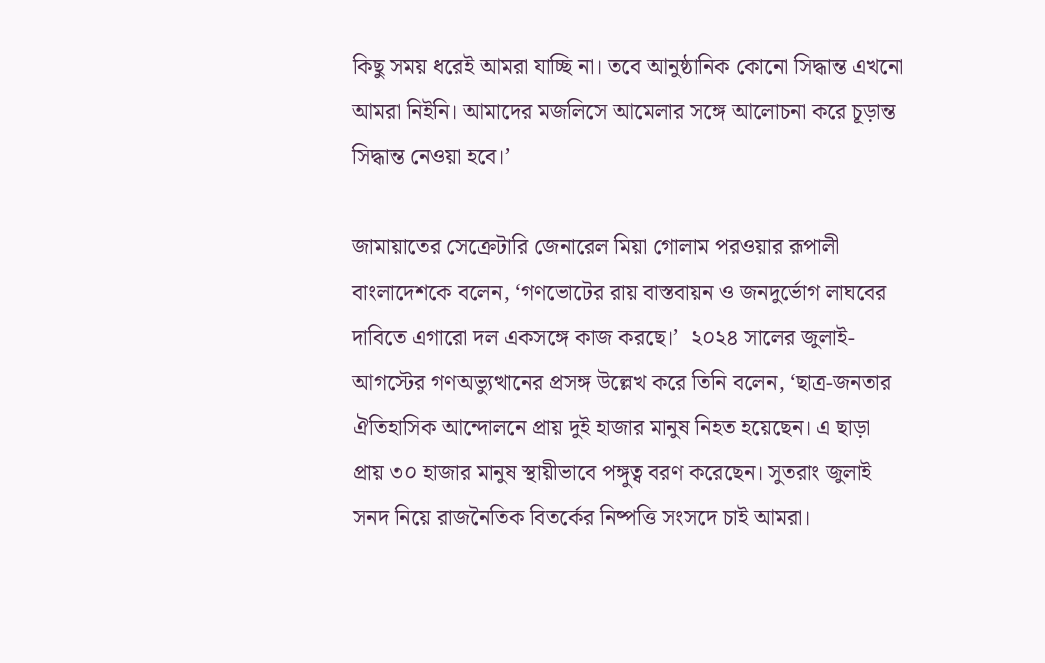কিছু সময় ধরেই আমরা যাচ্ছি না। তবে আনুষ্ঠানিক কোনো সিদ্ধান্ত এখনো আমরা নিইনি। আমাদের মজলিসে আমেলার সঙ্গে আলোচনা করে চূড়ান্ত সিদ্ধান্ত নেওয়া হবে।’

জামায়াতের সেক্রেটারি জেনারেল মিয়া গোলাম পরওয়ার রূপালী বাংলাদেশকে বলেন, ‘গণভোটের রায় বাস্তবায়ন ও জনদুর্ভোগ লাঘবের দাবিতে এগারো দল একসঙ্গে কাজ করছে।’  ২০২৪ সালের জুলাই-আগস্টের গণঅভ্যুত্থানের প্রসঙ্গ উল্লেখ করে তিনি বলেন, ‘ছাত্র-জনতার ঐতিহাসিক আন্দোলনে প্রায় দুই হাজার মানুষ নিহত হয়েছেন। এ ছাড়া প্রায় ৩০ হাজার মানুষ স্থায়ীভাবে পঙ্গুত্ব বরণ করেছেন। সুতরাং জুলাই সনদ নিয়ে রাজনৈতিক বিতর্কের নিষ্পত্তি সংসদে চাই আমরা।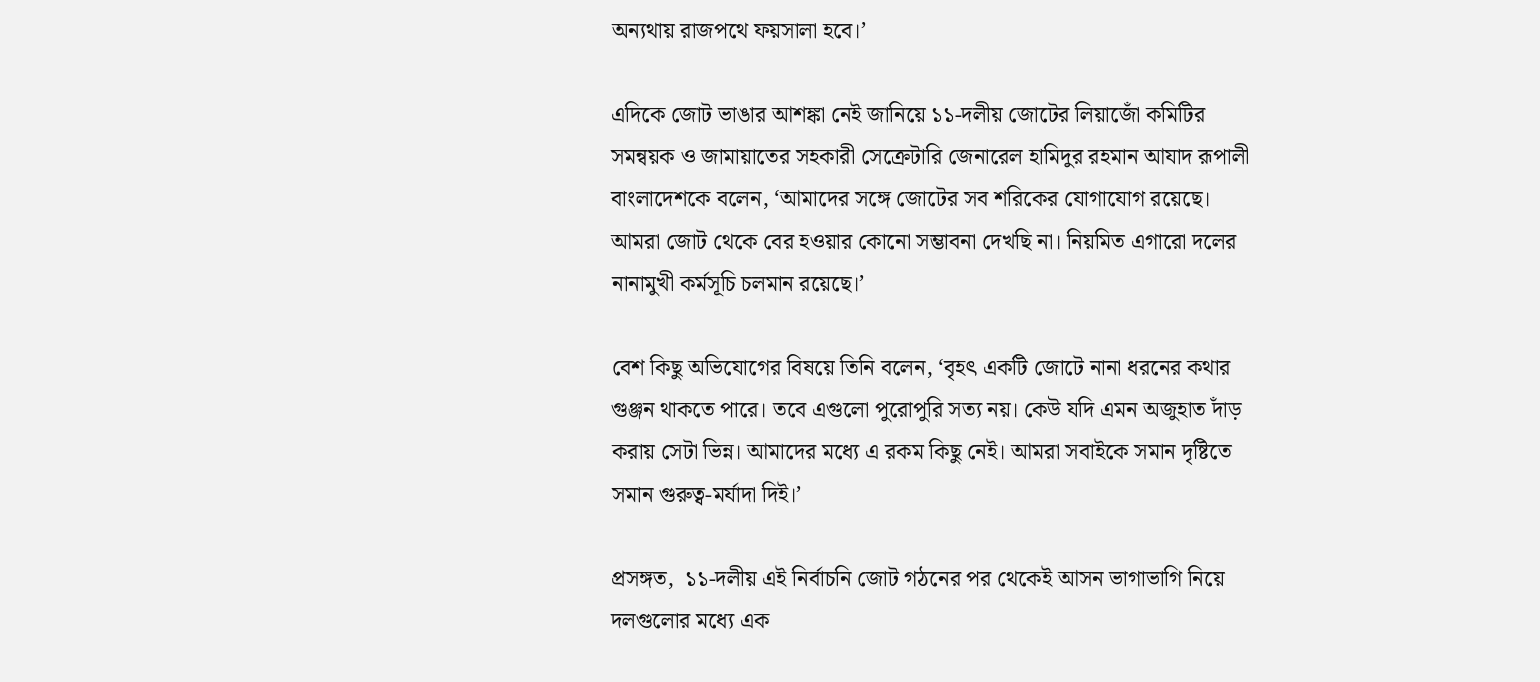অন্যথায় রাজপথে ফয়সালা হবে।’

এদিকে জোট ভাঙার আশঙ্কা নেই জানিয়ে ১১-দলীয় জোটের লিয়াজোঁ কমিটির সমন্বয়ক ও জামায়াতের সহকারী সেক্রেটারি জেনারেল হামিদুর রহমান আযাদ রূপালী বাংলাদেশকে বলেন, ‘আমাদের সঙ্গে জোটের সব শরিকের যোগাযোগ রয়েছে। আমরা জোট থেকে বের হওয়ার কোনো সম্ভাবনা দেখছি না। নিয়মিত এগারো দলের নানামুখী কর্মসূচি চলমান রয়েছে।’

বেশ কিছু অভিযোগের বিষয়ে তিনি বলেন, ‘বৃহৎ একটি জোটে নানা ধরনের কথার গুঞ্জন থাকতে পারে। তবে এগুলো পুরোপুরি সত্য নয়। কেউ যদি এমন অজুহাত দাঁড় করায় সেটা ভিন্ন। আমাদের মধ্যে এ রকম কিছু নেই। আমরা সবাইকে সমান দৃষ্টিতে সমান গুরুত্ব-মর্যাদা দিই।’

প্রসঙ্গত,  ১১-দলীয় এই নির্বাচনি জোট গঠনের পর থেকেই আসন ভাগাভাগি নিয়ে দলগুলোর মধ্যে এক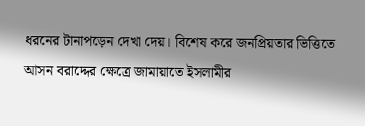ধরনের টানাপড়েন দেখা দেয়। বিশেষ করে জনপ্রিয়তার ভিত্তিতে আসন বরাদ্দের ক্ষেত্রে জামায়াতে ইসলামীর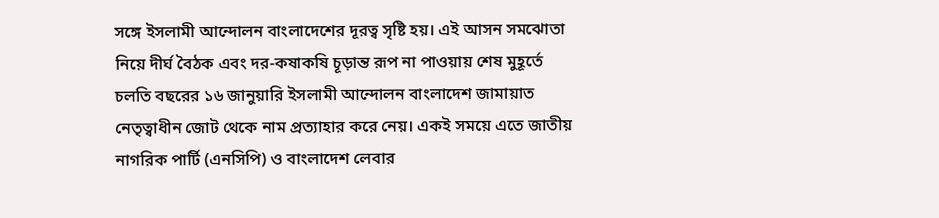সঙ্গে ইসলামী আন্দোলন বাংলাদেশের দূরত্ব সৃষ্টি হয়। এই আসন সমঝোতা নিয়ে দীর্ঘ বৈঠক এবং দর-কষাকষি চূড়ান্ত রূপ না পাওয়ায় শেষ মুহূর্তে চলতি বছরের ১৬ জানুয়ারি ইসলামী আন্দোলন বাংলাদেশ জামায়াত নেতৃত্বাধীন জোট থেকে নাম প্রত্যাহার করে নেয়। একই সময়ে এতে জাতীয় নাগরিক পার্টি (এনসিপি) ও বাংলাদেশ লেবার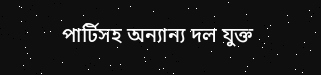পার্টিসহ অন্যান্য দল যুক্ত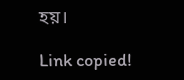হয়।

Link copied!